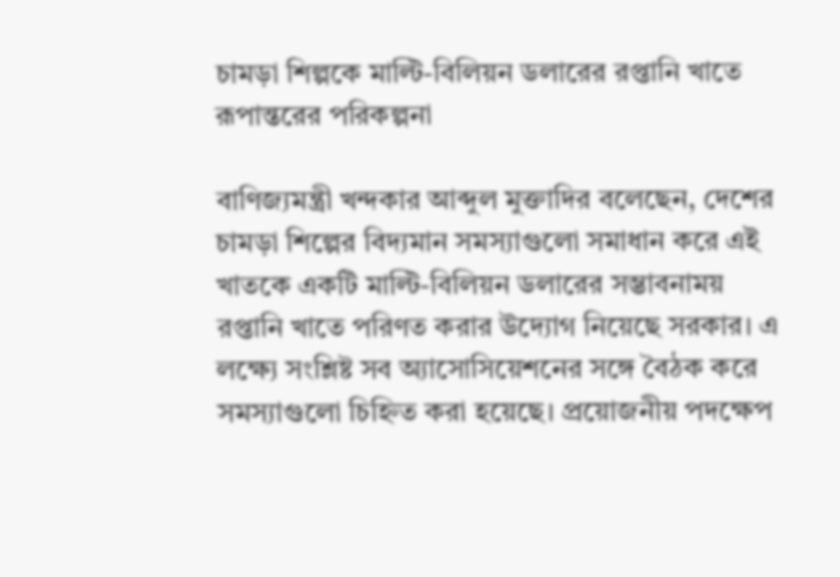চামড়া শিল্পকে মাল্টি-বিলিয়ন ডলারের রপ্তানি খাতে রূপান্তরের পরিকল্পনা

বাণিজ্যমন্ত্রী খন্দকার আব্দুল মুক্তাদির বলেছেন, দেশের চামড়া শিল্পের বিদ্যমান সমস্যাগুলো সমাধান করে এই খাতকে একটি মাল্টি-বিলিয়ন ডলারের সম্ভাবনাময় রপ্তানি খাতে পরিণত করার উদ্যোগ নিয়েছে সরকার। এ লক্ষ্যে সংশ্লিষ্ট সব অ্যাসোসিয়েশনের সঙ্গে বৈঠক করে সমস্যাগুলো চিহ্নিত করা হয়েছে। প্রয়োজনীয় পদক্ষেপ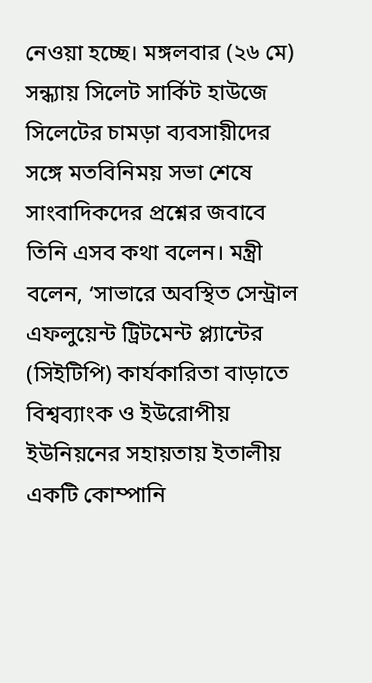নেওয়া হচ্ছে। মঙ্গলবার (২৬ মে) সন্ধ্যায় সিলেট সার্কিট হাউজে সিলেটের চামড়া ব্যবসায়ীদের সঙ্গে মতবিনিময় সভা শেষে সাংবাদিকদের প্রশ্নের জবাবে তিনি এসব কথা বলেন। মন্ত্রী বলেন, ‘সাভারে অবস্থিত সেন্ট্রাল এফলুয়েন্ট ট্রিটমেন্ট প্ল্যান্টের (সিইটিপি) কার্যকারিতা বাড়াতে বিশ্বব্যাংক ও ইউরোপীয় ইউনিয়নের সহায়তায় ইতালীয় একটি কোম্পানি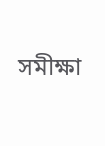সমীক্ষা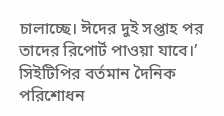চালাচ্ছে। ঈদের দুই সপ্তাহ পর তাদের রিপোর্ট পাওয়া যাবে।’ সিইটিপির বর্তমান দৈনিক পরিশোধন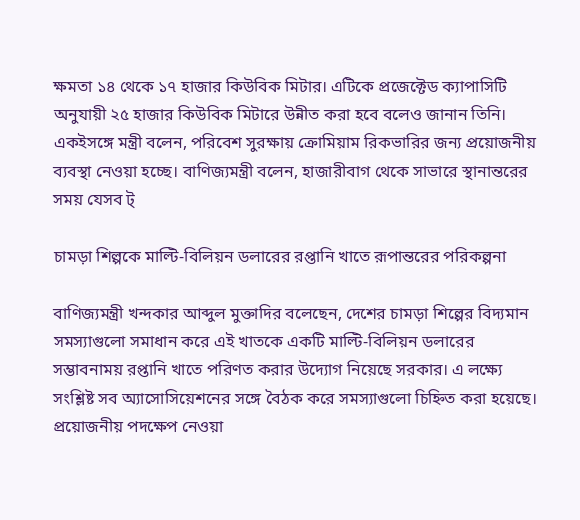ক্ষমতা ১৪ থেকে ১৭ হাজার কিউবিক মিটার। এটিকে প্রজেক্টেড ক্যাপাসিটি অনুযায়ী ২৫ হাজার কিউবিক মিটারে উন্নীত করা হবে বলেও জানান তিনি। একইসঙ্গে মন্ত্রী বলেন, পরিবেশ সুরক্ষায় ক্রোমিয়াম রিকভারির জন্য প্রয়োজনীয় ব্যবস্থা নেওয়া হচ্ছে। বাণিজ্যমন্ত্রী বলেন, হাজারীবাগ থেকে সাভারে স্থানান্তরের সময় যেসব ট্

চামড়া শিল্পকে মাল্টি-বিলিয়ন ডলারের রপ্তানি খাতে রূপান্তরের পরিকল্পনা

বাণিজ্যমন্ত্রী খন্দকার আব্দুল মুক্তাদির বলেছেন, দেশের চামড়া শিল্পের বিদ্যমান সমস্যাগুলো সমাধান করে এই খাতকে একটি মাল্টি-বিলিয়ন ডলারের সম্ভাবনাময় রপ্তানি খাতে পরিণত করার উদ্যোগ নিয়েছে সরকার। এ লক্ষ্যে সংশ্লিষ্ট সব অ্যাসোসিয়েশনের সঙ্গে বৈঠক করে সমস্যাগুলো চিহ্নিত করা হয়েছে। প্রয়োজনীয় পদক্ষেপ নেওয়া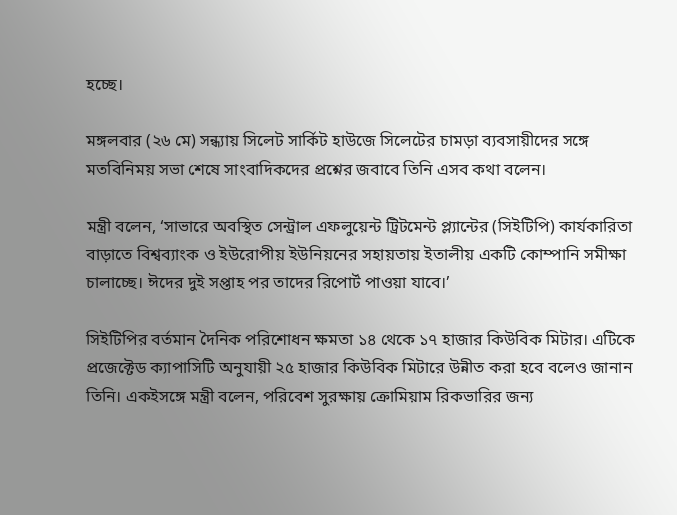হচ্ছে।

মঙ্গলবার (২৬ মে) সন্ধ্যায় সিলেট সার্কিট হাউজে সিলেটের চামড়া ব্যবসায়ীদের সঙ্গে মতবিনিময় সভা শেষে সাংবাদিকদের প্রশ্নের জবাবে তিনি এসব কথা বলেন।

মন্ত্রী বলেন, ‘সাভারে অবস্থিত সেন্ট্রাল এফলুয়েন্ট ট্রিটমেন্ট প্ল্যান্টের (সিইটিপি) কার্যকারিতা বাড়াতে বিশ্বব্যাংক ও ইউরোপীয় ইউনিয়নের সহায়তায় ইতালীয় একটি কোম্পানি সমীক্ষা চালাচ্ছে। ঈদের দুই সপ্তাহ পর তাদের রিপোর্ট পাওয়া যাবে।’

সিইটিপির বর্তমান দৈনিক পরিশোধন ক্ষমতা ১৪ থেকে ১৭ হাজার কিউবিক মিটার। এটিকে প্রজেক্টেড ক্যাপাসিটি অনুযায়ী ২৫ হাজার কিউবিক মিটারে উন্নীত করা হবে বলেও জানান তিনি। একইসঙ্গে মন্ত্রী বলেন, পরিবেশ সুরক্ষায় ক্রোমিয়াম রিকভারির জন্য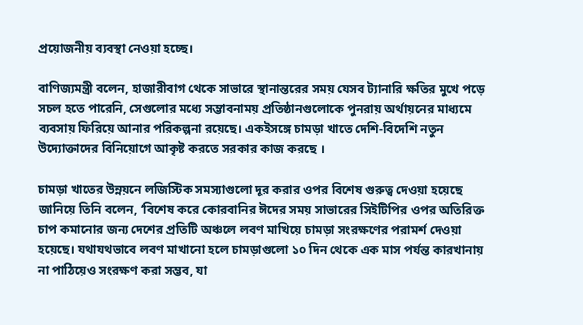প্রয়োজনীয় ব্যবস্থা নেওয়া হচ্ছে।

বাণিজ্যমন্ত্রী বলেন, হাজারীবাগ থেকে সাভারে স্থানান্তরের সময় যেসব ট্যানারি ক্ষতির মুখে পড়ে সচল হতে পারেনি, সেগুলোর মধ্যে সম্ভাবনাময় প্রতিষ্ঠানগুলোকে পুনরায় অর্থায়নের মাধ্যমে ব্যবসায় ফিরিয়ে আনার পরিকল্পনা রয়েছে। একইসঙ্গে চামড়া খাতে দেশি-বিদেশি নতুন উদ্যোক্তাদের বিনিয়োগে আকৃষ্ট করতে সরকার কাজ করছে ।

চামড়া খাতের উন্নয়নে লজিস্টিক সমস্যাগুলো দূর করার ওপর বিশেষ গুরুত্ব দেওয়া হয়েছে জানিয়ে তিনি বলেন, ‘বিশেষ করে কোরবানির ঈদের সময় সাভারের সিইটিপির ওপর অতিরিক্ত চাপ কমানোর জন্য দেশের প্রতিটি অঞ্চলে লবণ মাখিয়ে চামড়া সংরক্ষণের পরামর্শ দেওয়া হয়েছে। যথাযথভাবে লবণ মাখানো হলে চামড়াগুলো ১০ দিন থেকে এক মাস পর্যন্ত কারখানায় না পাঠিয়েও সংরক্ষণ করা সম্ভব, যা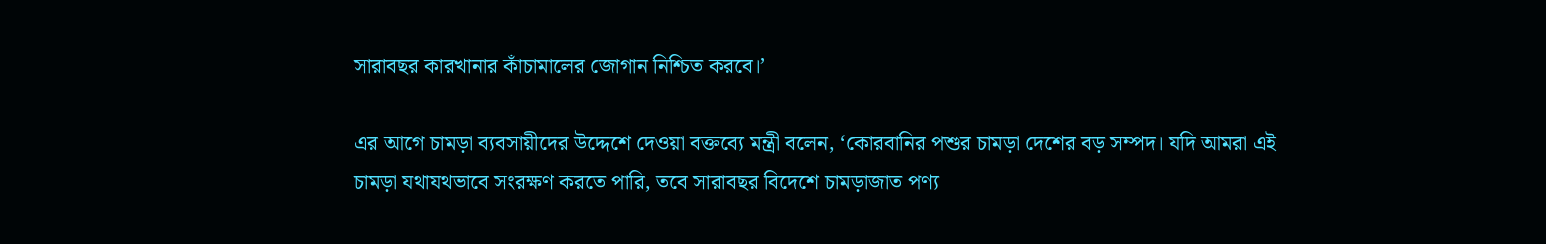সারাবছর কারখানার কাঁচামালের জোগান নিশ্চিত করবে।’

এর আগে চামড়া ব্যবসায়ীদের উদ্দেশে দেওয়া বক্তব্যে মন্ত্রী বলেন, ‘কোরবানির পশুর চামড়া দেশের বড় সম্পদ। যদি আমরা এই চামড়া যথাযথভাবে সংরক্ষণ করতে পারি, তবে সারাবছর বিদেশে চামড়াজাত পণ্য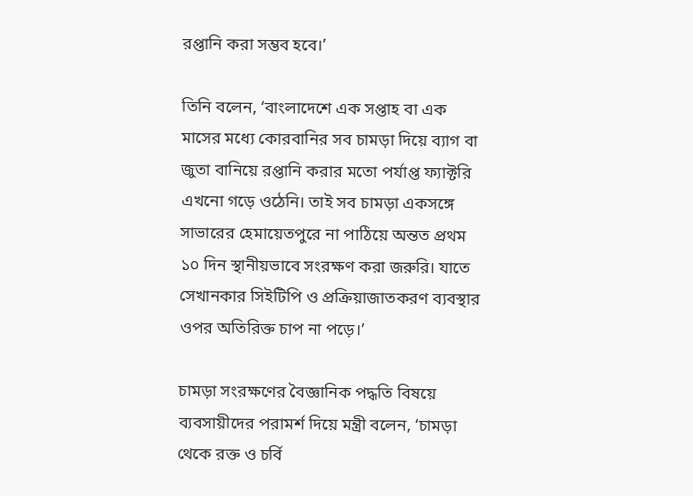রপ্তানি করা সম্ভব হবে।’

তিনি বলেন, ‘বাংলাদেশে এক সপ্তাহ বা এক মাসের মধ্যে কোরবানির সব চামড়া দিয়ে ব্যাগ বা জুতা বানিয়ে রপ্তানি করার মতো পর্যাপ্ত ফ্যাক্টরি এখনো গড়ে ওঠেনি। তাই সব চামড়া একসঙ্গে সাভারের হেমায়েতপুরে না পাঠিয়ে অন্তত প্রথম ১০ দিন স্থানীয়ভাবে সংরক্ষণ করা জরুরি। যাতে সেখানকার সিইটিপি ও প্রক্রিয়াজাতকরণ ব্যবস্থার ওপর অতিরিক্ত চাপ না পড়ে।’

চামড়া সংরক্ষণের বৈজ্ঞানিক পদ্ধতি বিষয়ে ব্যবসায়ীদের পরামর্শ দিয়ে মন্ত্রী বলেন, ‘চামড়া থেকে রক্ত ও চর্বি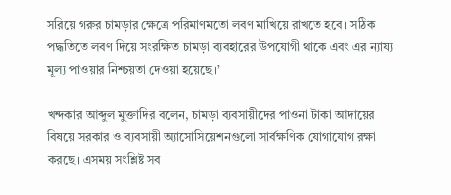সরিয়ে গরুর চামড়ার ক্ষেত্রে পরিমাণমতো লবণ মাখিয়ে রাখতে হবে। সঠিক পদ্ধতিতে লবণ দিয়ে সংরক্ষিত চামড়া ব্যবহারের উপযোগী থাকে এবং এর ন্যায্য মূল্য পাওয়ার নিশ্চয়তা দেওয়া হয়েছে।’

খন্দকার আব্দুল মুক্তাদির বলেন, চামড়া ব্যবসায়ীদের পাওনা টাকা আদায়ের বিষয়ে সরকার ও ব্যবসায়ী অ্যাসোসিয়েশনগুলো সার্বক্ষণিক যোগাযোগ রক্ষা করছে। এসময় সংশ্লিষ্ট সব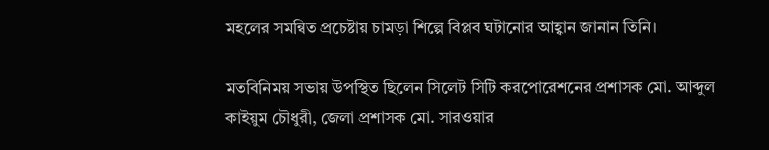মহলের সমন্বিত প্রচেষ্টায় চামড়া শিল্পে বিপ্লব ঘটানোর আহ্বান জানান তিনি।

মতবিনিময় সভায় উপস্থিত ছিলেন সিলেট সিটি করপোরেশনের প্রশাসক মো. আব্দুল কাইয়ুম চৌধুরী, জেলা প্রশাসক মো. সারওয়ার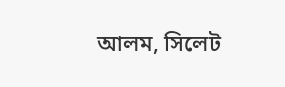আলম, সিলেট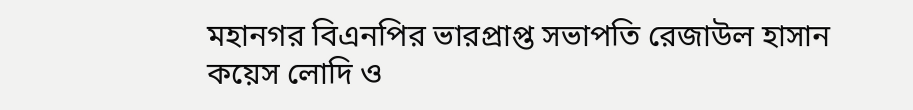মহানগর বিএনপির ভারপ্রাপ্ত সভাপতি রেজাউল হাসান কয়েস লোদি ও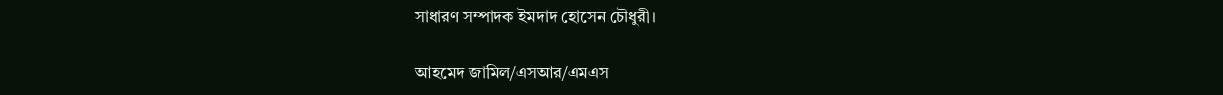সাধারণ সম্পাদক ইমদাদ হোসেন চৌধুরী।

আহমেদ জামিল/এসআর/এমএস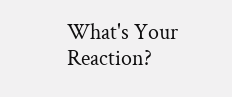What's Your Reaction?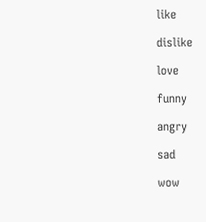like

dislike

love

funny

angry

sad

wow